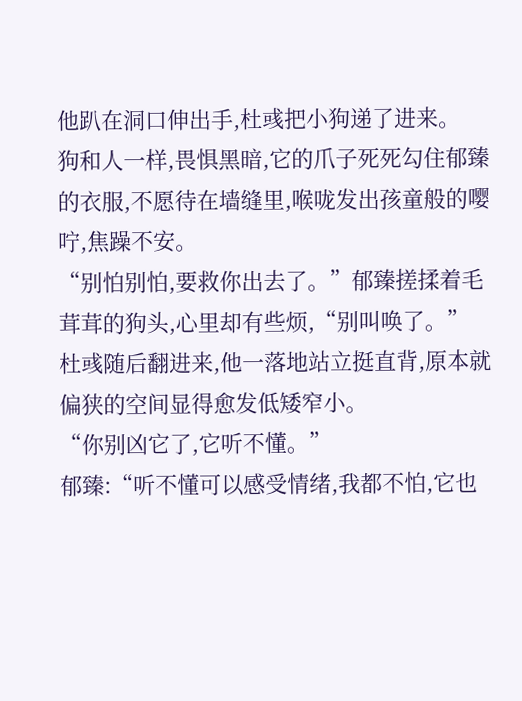他趴在洞口伸出手,杜彧把小狗递了进来。
狗和人一样,畏惧黑暗,它的爪子死死勾住郁臻的衣服,不愿待在墙缝里,喉咙发出孩童般的嘤咛,焦躁不安。
“别怕别怕,要救你出去了。”郁臻搓揉着毛茸茸的狗头,心里却有些烦,“别叫唤了。”
杜彧随后翻进来,他一落地站立挺直背,原本就偏狭的空间显得愈发低矮窄小。
“你别凶它了,它听不懂。”
郁臻:“听不懂可以感受情绪,我都不怕,它也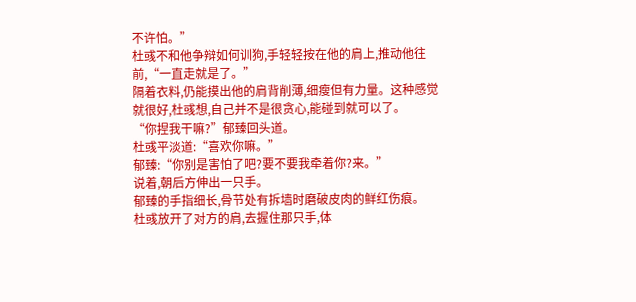不许怕。”
杜彧不和他争辩如何训狗,手轻轻按在他的肩上,推动他往前,“一直走就是了。”
隔着衣料,仍能摸出他的肩背削薄,细瘦但有力量。这种感觉就很好,杜彧想,自己并不是很贪心,能碰到就可以了。
“你捏我干嘛?”郁臻回头道。
杜彧平淡道:“喜欢你嘛。”
郁臻:“你别是害怕了吧?要不要我牵着你?来。”
说着,朝后方伸出一只手。
郁臻的手指细长,骨节处有拆墙时磨破皮肉的鲜红伤痕。
杜彧放开了对方的肩,去握住那只手,体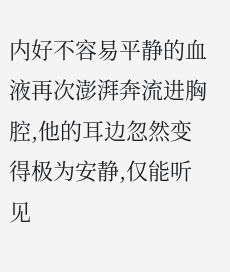内好不容易平静的血液再次澎湃奔流进胸腔,他的耳边忽然变得极为安静,仅能听见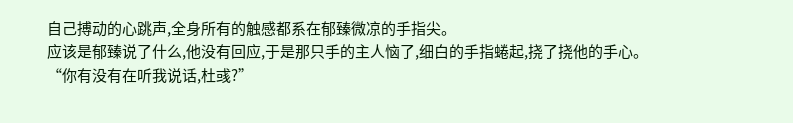自己搏动的心跳声,全身所有的触感都系在郁臻微凉的手指尖。
应该是郁臻说了什么,他没有回应,于是那只手的主人恼了,细白的手指蜷起,挠了挠他的手心。
“你有没有在听我说话,杜彧?”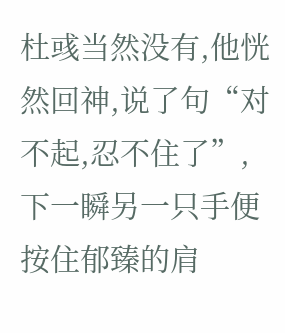杜彧当然没有,他恍然回神,说了句“对不起,忍不住了”,下一瞬另一只手便按住郁臻的肩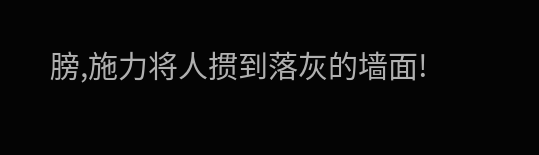膀,施力将人掼到落灰的墙面!